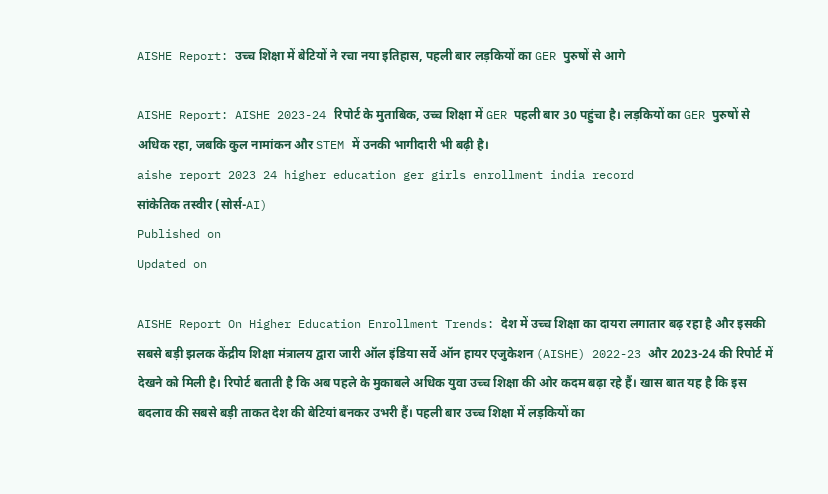AISHE Report: उच्च शिक्षा में बेटियों ने रचा नया इतिहास, पहली बार लड़कियों का GER पुरुषों से आगे

AISHE Report: AISHE 2023-24 रिपोर्ट के मुताबिक, उच्च शिक्षा में GER पहली बार 30 पहुंचा है। लड़कियों का GER पुरुषों से अधिक रहा, जबकि कुल नामांकन और STEM में उनकी भागीदारी भी बढ़ी है।
aishe report 2023 24 higher education ger girls enrollment india record
सांकेतिक तस्वीर (सोर्स-AI)
Published on
Updated on

AISHE Report On Higher Education Enrollment Trends: देश में उच्च शिक्षा का दायरा लगातार बढ़ रहा है और इसकी सबसे बड़ी झलक केंद्रीय शिक्षा मंत्रालय द्वारा जारी ऑल इंडिया सर्वे ऑन हायर एजुकेशन (AISHE) 2022-23 और 2023-24 की रिपोर्ट में देखने को मिली है। रिपोर्ट बताती है कि अब पहले के मुकाबले अधिक युवा उच्च शिक्षा की ओर कदम बढ़ा रहे हैं। खास बात यह है कि इस बदलाव की सबसे बड़ी ताकत देश की बेटियां बनकर उभरी हैं। पहली बार उच्च शिक्षा में लड़कियों का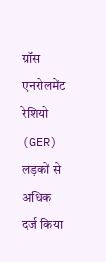ग्रॉस एनरोलमेंट रेशियो (GER) लड़कों से अधिक दर्ज किया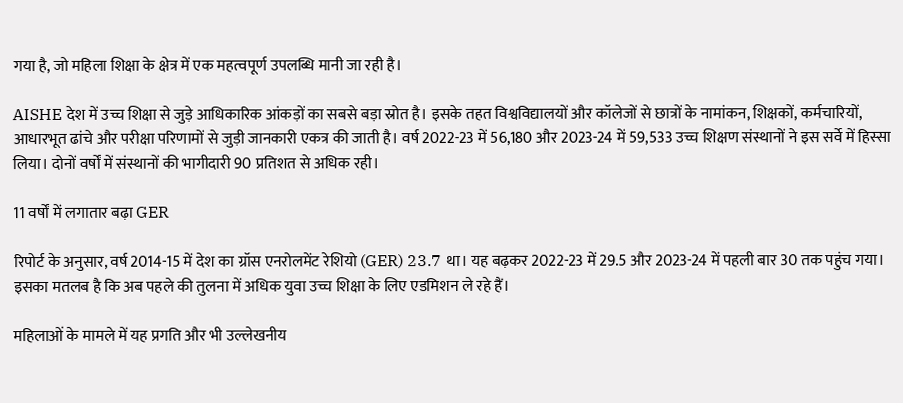गया है, जो महिला शिक्षा के क्षेत्र में एक महत्वपूर्ण उपलब्धि मानी जा रही है।

AISHE देश में उच्च शिक्षा से जुड़े आधिकारिक आंकड़ों का सबसे बड़ा स्रोत है। इसके तहत विश्वविद्यालयों और कॉलेजों से छात्रों के नामांकन, शिक्षकों, कर्मचारियों, आधारभूत ढांचे और परीक्षा परिणामों से जुड़ी जानकारी एकत्र की जाती है। वर्ष 2022-23 में 56,180 और 2023-24 में 59,533 उच्च शिक्षण संस्थानों ने इस सर्वे में हिस्सा लिया। दोनों वर्षों में संस्थानों की भागीदारी 90 प्रतिशत से अधिक रही।

11 वर्षों में लगातार बढ़ा GER

रिपोर्ट के अनुसार, वर्ष 2014-15 में देश का ग्रॉस एनरोलमेंट रेशियो (GER) 23.7 था। यह बढ़कर 2022-23 में 29.5 और 2023-24 में पहली बार 30 तक पहुंच गया। इसका मतलब है कि अब पहले की तुलना में अधिक युवा उच्च शिक्षा के लिए एडमिशन ले रहे हैं।

महिलाओं के मामले में यह प्रगति और भी उल्लेखनीय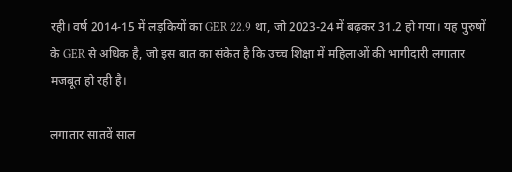रही। वर्ष 2014-15 में लड़कियों का GER 22.9 था, जो 2023-24 में बढ़कर 31.2 हो गया। यह पुरुषों के GER से अधिक है, जो इस बात का संकेत है कि उच्च शिक्षा में महिलाओं की भागीदारी लगातार मजबूत हो रही है।

लगातार सातवें साल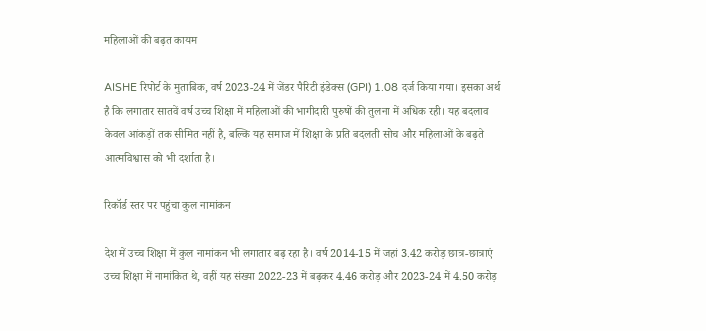महिलाओं की बढ़त कायम

AISHE रिपोर्ट के मुताबिक, वर्ष 2023-24 में जेंडर पैरिटी इंडेक्स (GPI) 1.08 दर्ज किया गया। इसका अर्थ है कि लगातार सातवें वर्ष उच्च शिक्षा में महिलाओं की भागीदारी पुरुषों की तुलना में अधिक रही। यह बदलाव केवल आंकड़ों तक सीमित नहीं है, बल्कि यह समाज में शिक्षा के प्रति बदलती सोच और महिलाओं के बढ़ते आत्मविश्वास को भी दर्शाता है।

रिकॉर्ड स्तर पर पहुंचा कुल नामांकन

देश में उच्च शिक्षा में कुल नामांकन भी लगातार बढ़ रहा है। वर्ष 2014-15 में जहां 3.42 करोड़ छात्र-छात्राएं उच्च शिक्षा में नामांकित थे, वहीं यह संख्या 2022-23 में बढ़कर 4.46 करोड़ और 2023-24 में 4.50 करोड़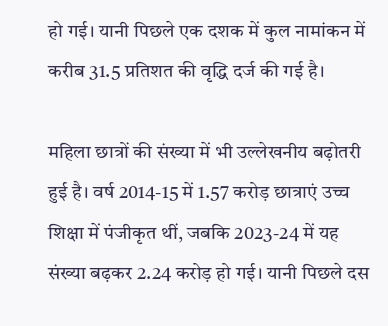हो गई। यानी पिछले एक दशक में कुल नामांकन में करीब 31.5 प्रतिशत की वृद्धि दर्ज की गई है।

महिला छात्रों की संख्या में भी उल्लेखनीय बढ़ोतरी हुई है। वर्ष 2014-15 में 1.57 करोड़ छात्राएं उच्च शिक्षा में पंजीकृत थीं, जबकि 2023-24 में यह संख्या बढ़कर 2.24 करोड़ हो गई। यानी पिछले दस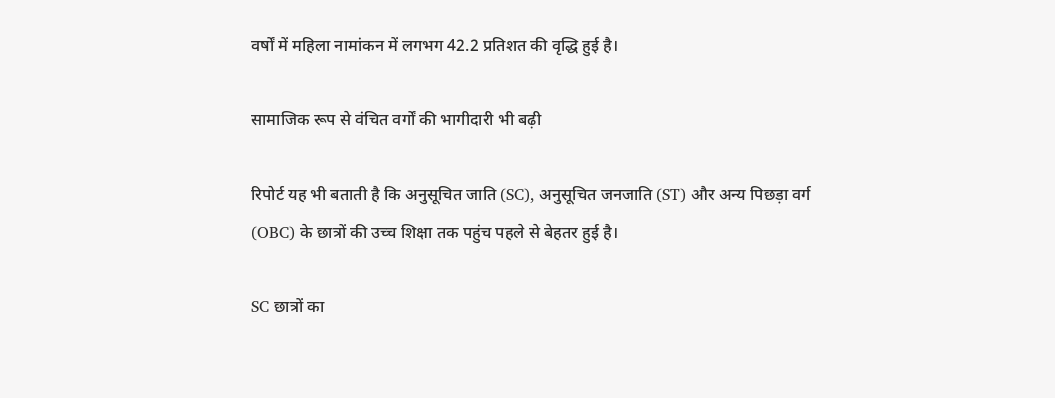वर्षों में महिला नामांकन में लगभग 42.2 प्रतिशत की वृद्धि हुई है।

सामाजिक रूप से वंचित वर्गों की भागीदारी भी बढ़ी

रिपोर्ट यह भी बताती है कि अनुसूचित जाति (SC), अनुसूचित जनजाति (ST) और अन्य पिछड़ा वर्ग (OBC) के छात्रों की उच्च शिक्षा तक पहुंच पहले से बेहतर हुई है।

SC छात्रों का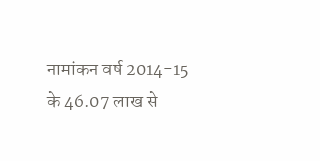नामांकन वर्ष 2014-15 के 46.07 लाख से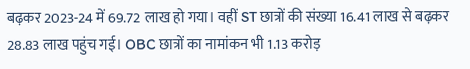बढ़कर 2023-24 में 69.72 लाख हो गया। वहीं ST छात्रों की संख्या 16.41 लाख से बढ़कर 28.83 लाख पहुंच गई। OBC छात्रों का नामांकन भी 1.13 करोड़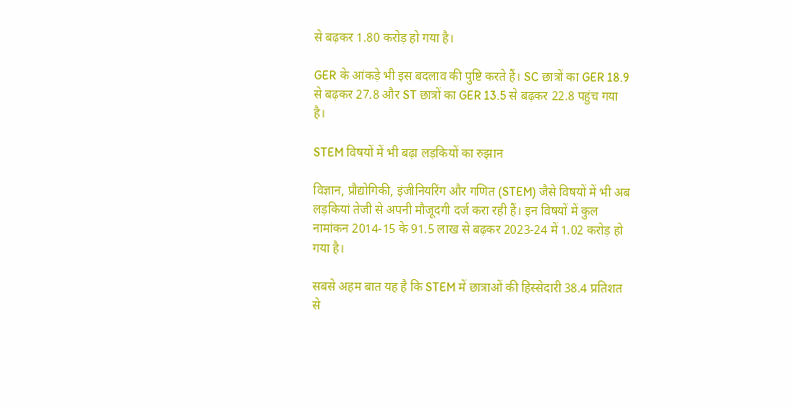से बढ़कर 1.80 करोड़ हो गया है।

GER के आंकड़े भी इस बदलाव की पुष्टि करते हैं। SC छात्रों का GER 18.9 से बढ़कर 27.8 और ST छात्रों का GER 13.5 से बढ़कर 22.8 पहुंच गया है।

STEM विषयों में भी बढ़ा लड़कियों का रुझान

विज्ञान, प्रौद्योगिकी, इंजीनियरिंग और गणित (STEM) जैसे विषयों में भी अब लड़कियां तेजी से अपनी मौजूदगी दर्ज करा रही हैं। इन विषयों में कुल नामांकन 2014-15 के 91.5 लाख से बढ़कर 2023-24 में 1.02 करोड़ हो गया है।

सबसे अहम बात यह है कि STEM में छात्राओं की हिस्सेदारी 38.4 प्रतिशत से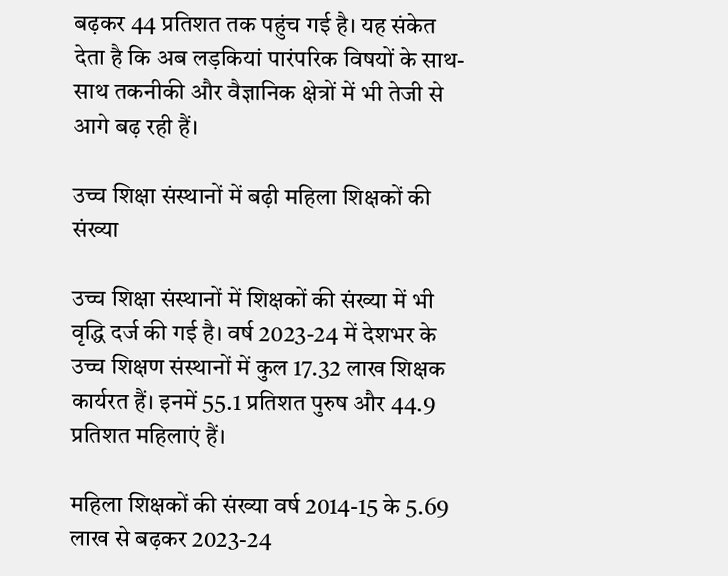बढ़कर 44 प्रतिशत तक पहुंच गई है। यह संकेत देता है कि अब लड़कियां पारंपरिक विषयों के साथ-साथ तकनीकी और वैज्ञानिक क्षेत्रों में भी तेजी से आगे बढ़ रही हैं।

उच्च शिक्षा संस्थानों में बढ़ी महिला शिक्षकों की संख्या

उच्च शिक्षा संस्थानों में शिक्षकों की संख्या में भी वृद्धि दर्ज की गई है। वर्ष 2023-24 में देशभर के उच्च शिक्षण संस्थानों में कुल 17.32 लाख शिक्षक कार्यरत हैं। इनमें 55.1 प्रतिशत पुरुष और 44.9 प्रतिशत महिलाएं हैं।

महिला शिक्षकों की संख्या वर्ष 2014-15 के 5.69 लाख से बढ़कर 2023-24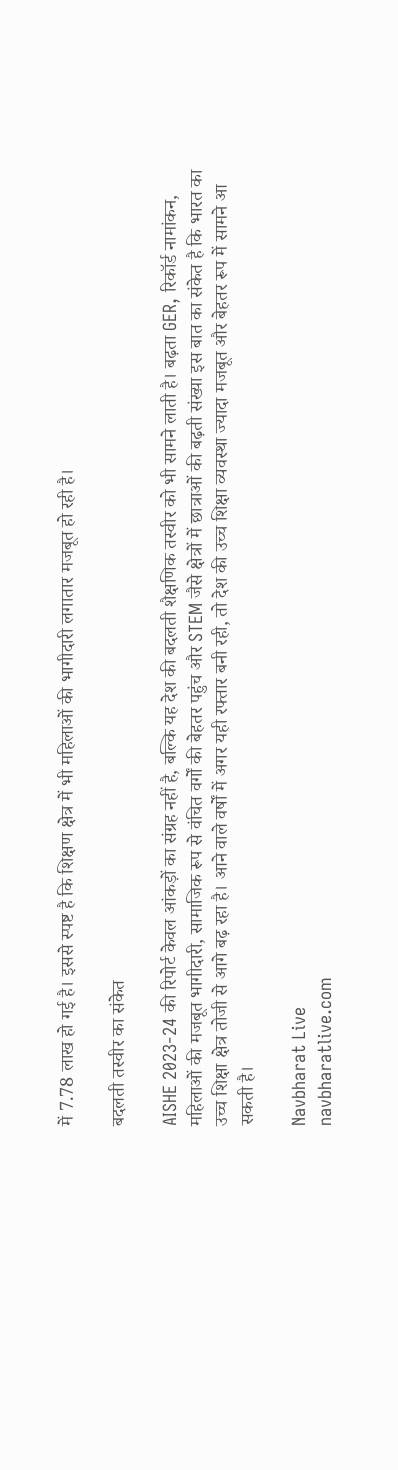में 7.78 लाख हो गई है। इससे स्पष्ट है कि शिक्षण क्षेत्र में भी महिलाओं की भागीदारी लगातार मजबूत हो रही है।

बदलती तस्वीर का संकेत

AISHE 2023-24 की रिपोर्ट केवल आंकड़ों का संग्रह नहीं है, बल्कि यह देश की बदलती शैक्षणिक तस्वीर को भी सामने लाती है। बढ़ता GER, रिकॉर्ड नामांकन, महिलाओं की मजबूत भागीदारी, सामाजिक रूप से वंचित वर्गों की बेहतर पहुंच और STEM जैसे क्षेत्रों में छात्राओं की बढ़ती संख्या इस बात का संकेत है कि भारत का उच्च शिक्षा क्षेत्र तोजी से आगे बढ़ रहा है। आने वाले वर्षों में अगर यही रफ्तार बनी रही, तो देश की उच्च शिक्षा व्यवस्था ज्यादा मजबूत और बेहतर रूप में सामने आ सकती है।

Navbharat Live
navbharatlive.com